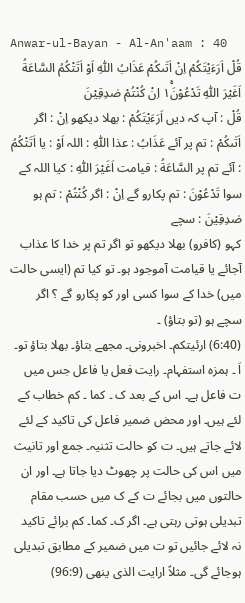Anwar-ul-Bayan - Al-An'aam : 40
قُلْ اَرَءَیْتَكُمْ اِنْ اَتٰىكُمْ عَذَابُ اللّٰهِ اَوْ اَتَتْكُمُ السَّاعَةُ اَغَیْرَ اللّٰهِ تَدْعُوْنَ١ۚ اِنْ كُنْتُمْ صٰدِقِیْنَ
قُلْ : آپ کہ دیں اَرَءَيْتَكُمْ : بھلا دیکھو اِنْ : اگر اَتٰىكُمْ : تم پر آئے عَذَابُ : عذا اللّٰهِ : اللہ اَوْ : یا اَتَتْكُمُ : آئے تم پر السَّاعَةُ : قیامت اَغَيْرَ اللّٰهِ : کیا اللہ کے سوا تَدْعُوْنَ : تم پکارو گے اِنْ : اگر كُنْتُمْ : تم ہو صٰدِقِيْنَ : سچے
کہو (کافرو) بھلا دیکھو تو اگر تم پر خدا کا عذاب آجائے یا قیامت آموجود ہو۔ تو کیا تم (ایسی حالت میں) خدا کے سوا کسی اور کو پکارو گے ؟ اگر سچے ہو (تو بتاؤ) ۔
(6:40) ارئیتکم۔ اخبرونی۔ مجھے بتاؤ۔ بھلا بتاؤ تو۔ اَ ۔ ہمزہ استفہام۔ رایت فعل یا فاعل جس میں ت فاعل ہے۔ اس کے بعد ک ۔ کما ۔ کم خطاب کے لئے ہیں۔ اور محض ضمیر فاعل کی تاکید کے لئے لائے جاتے ہیں۔ ت کو حالت تثنیہ۔ جمع اور تانیث میں اس کی حالت پر چھوٹ دیا جاتا ہے۔ اور ان حالتوں میں بجائے ت کے ک میں حسب مقام تبدیلی ہوتی رہتی ہے۔ اگر ک۔ کما۔ کم برائے تاکید نہ لائے جائیں تو ت میں ضمیر کے مطابق تبدیلی ہوجائے گی۔ مثلاً ارایت الذی ینھی (96:9)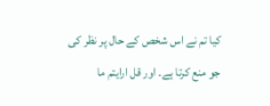کیا تم نے اس شخص کے حال پر نظر کی جو منع کرتا ہے۔ اور قل ارایتم ما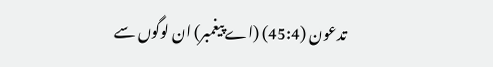تدعون (45:4) (اے پیغمبر) ان لوگوں سے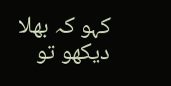کہو کہ بھلا دیکھو تو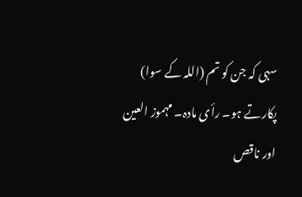سہی کہ جن کو تم (اللہ کے سوا) پکارتے ہو۔ رأی مادہ۔ مہموز العین اور ناقص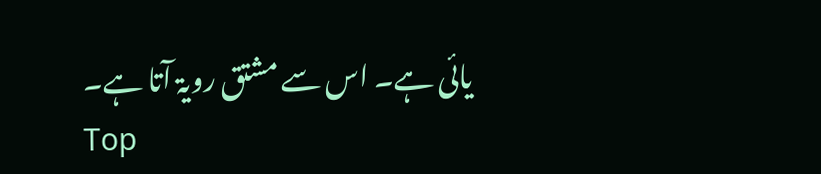یائی ہے۔ اس سے مشتق رویۃ آتا ہے۔
Top